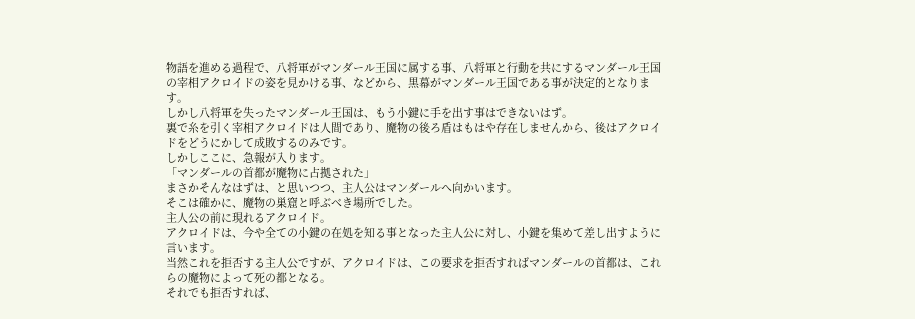物語を進める過程で、八将軍がマンダール王国に属する事、八将軍と行動を共にするマンダール王国の宰相アクロイドの姿を見かける事、などから、黒幕がマンダール王国である事が決定的となります。
しかし八将軍を失ったマンダール王国は、もう小鍵に手を出す事はできないはず。
裏で糸を引く宰相アクロイドは人間であり、魔物の後ろ盾はもはや存在しませんから、後はアクロイドをどうにかして成敗するのみです。
しかしここに、急報が入ります。
「マンダールの首都が魔物に占拠された」
まさかそんなはずは、と思いつつ、主人公はマンダールへ向かいます。
そこは確かに、魔物の巣窟と呼ぶべき場所でした。
主人公の前に現れるアクロイド。
アクロイドは、今や全ての小鍵の在処を知る事となった主人公に対し、小鍵を集めて差し出すように言います。
当然これを拒否する主人公ですが、アクロイドは、この要求を拒否すればマンダールの首都は、これらの魔物によって死の都となる。
それでも拒否すれば、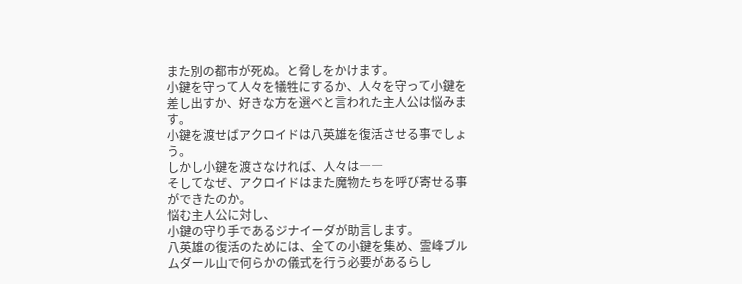また別の都市が死ぬ。と脅しをかけます。
小鍵を守って人々を犠牲にするか、人々を守って小鍵を差し出すか、好きな方を選べと言われた主人公は悩みます。
小鍵を渡せばアクロイドは八英雄を復活させる事でしょう。
しかし小鍵を渡さなければ、人々は――
そしてなぜ、アクロイドはまた魔物たちを呼び寄せる事ができたのか。
悩む主人公に対し、
小鍵の守り手であるジナイーダが助言します。
八英雄の復活のためには、全ての小鍵を集め、霊峰ブルムダール山で何らかの儀式を行う必要があるらし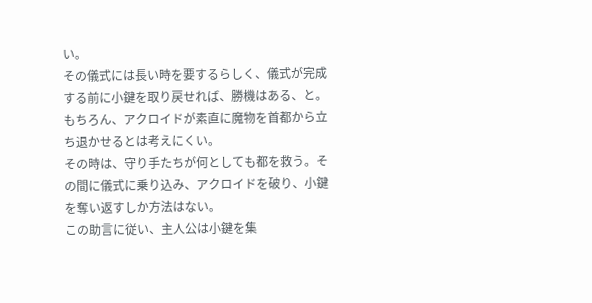い。
その儀式には長い時を要するらしく、儀式が完成する前に小鍵を取り戻せれば、勝機はある、と。
もちろん、アクロイドが素直に魔物を首都から立ち退かせるとは考えにくい。
その時は、守り手たちが何としても都を救う。その間に儀式に乗り込み、アクロイドを破り、小鍵を奪い返すしか方法はない。
この助言に従い、主人公は小鍵を集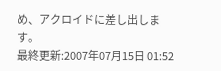め、アクロイドに差し出します。
最終更新:2007年07月15日 01:52